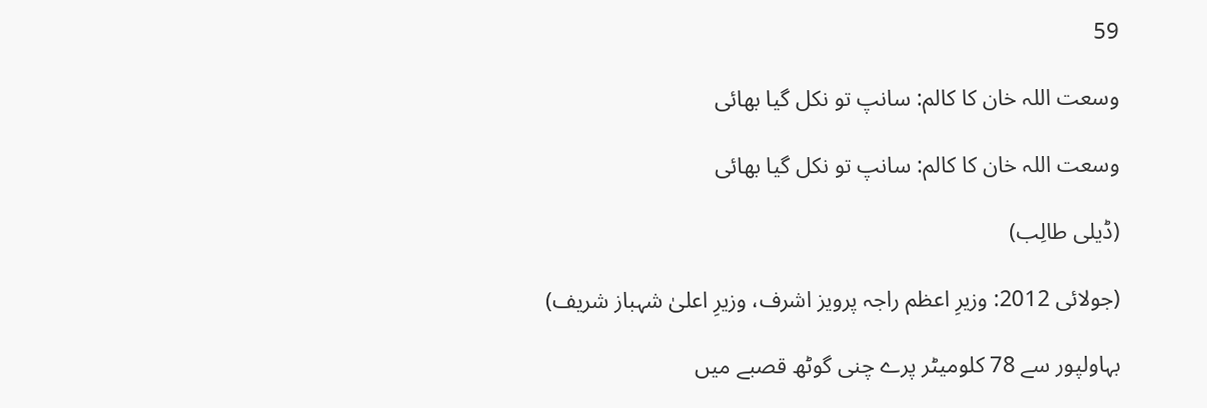59

وسعت اللہ خان کا کالم: سانپ تو نکل گیا بھائی

وسعت اللہ خان کا کالم: سانپ تو نکل گیا بھائی

(ڈیلی طالِب)

(جولائی 2012: وزیرِ اعظم راجہ پرویز اشرف، وزیرِ اعلیٰ شہباز شریف)

بہاولپور سے 78 کلومیٹر پرے چنی گوٹھ قصبے میں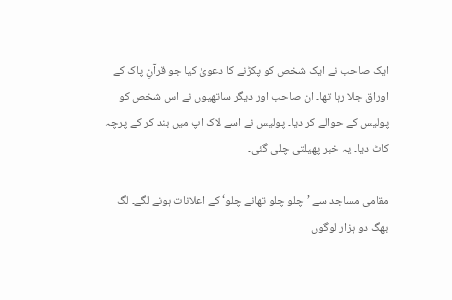ایک صاحب نے ایک شخص کو پکڑنے کا دعویٰ کیا جو قرآنِ پاک کے اوراق جلا رہا تھا۔ ان صاحب اور دیگر ساتھیوں نے اس شخص کو پولیس کے حوالے کر دیا۔ پولیس نے اسے لاک اپ میں بند کر کے پرچہ کاٹ دیا۔ یہ خبر پھیلتی چلی گئی۔

مقامی مساجد سے ’چلو چلو تھانے چلو‘ کے اعلانات ہونے لگے۔ لگ بھگ دو ہزار لوگوں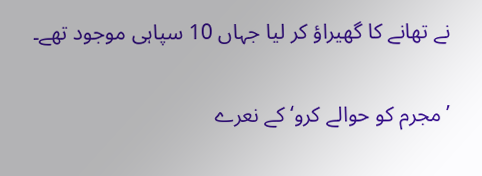نے تھانے کا گھیراؤ کر لیا جہاں 10 سپاہی موجود تھے۔

’مجرم کو حوالے کرو‘ کے نعرے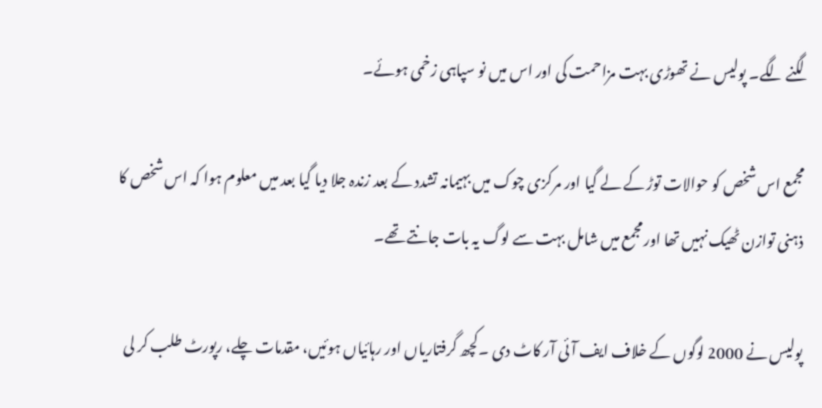لگنے لگے۔ پولیس نے تھوڑی بہت مزاحمت کی اور اس میں نو سپاہی زخمی ہوئے۔

مجمع اس شخص کو حوالات توڑ کے لے گیا اور مرکزی چوک میں بہیمانہ تشدد کے بعد زندہ جلا دیا گیا بعد میں معلوم ہوا کہ اس شخص کا ذہنی توازن ٹھیک نہیں تھا اور مجمع میں شامل بہت سے لوگ یہ بات جانتے تھے۔

پولیس نے 2000 لوگوں کے خلاف ایف آئی آر کاٹ دی ۔کچھ گرفتاریاں اور رہائیاں ہوئیں، مقدمات چلے، رپورٹ طلب کر لی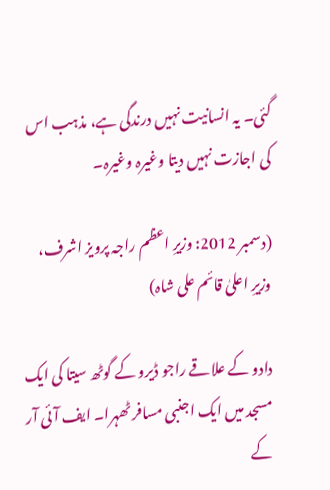گئی۔ یہ انسانیت نہیں درندگی ہے، مذہب اس کی اجازت نہیں دیتا وغیرہ وغیرہ۔

(دسمبر 2012: وزیرِ اعظم راجہ پرویز اشرف، وزیرِ اعلیٰ قائم علی شاہ)

دادو کے علاقے راجو ڈیرو کے گوٹھ سیتا کی ایک مسجد میں ایک اجنبی مسافر ٹھہرا۔ ایف آئی آر کے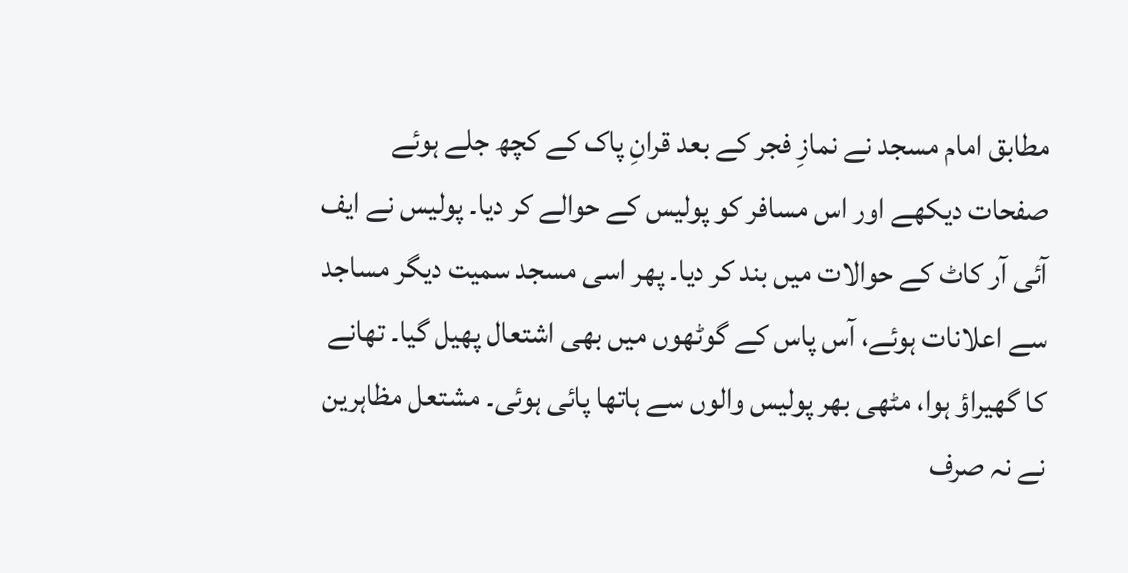مطابق امام مسجد نے نمازِ فجر کے بعد قرانِ پاک کے کچھ جلے ہوئے صفحات دیکھے اور اس مسافر کو پولیس کے حوالے کر دیا۔ پولیس نے ایف آئی آر کاٹ کے حوالات میں بند کر دیا۔ پھر اسی مسجد سمیت دیگر مساجد سے اعلانات ہوئے، آس پاس کے گوٹھوں میں بھی اشتعال پھیل گیا۔ تھانے کا گھیراؤ ہوا، مٹھی بھر پولیس والوں سے ہاتھا پائی ہوئی۔ مشتعل مظاہرین نے نہ صرف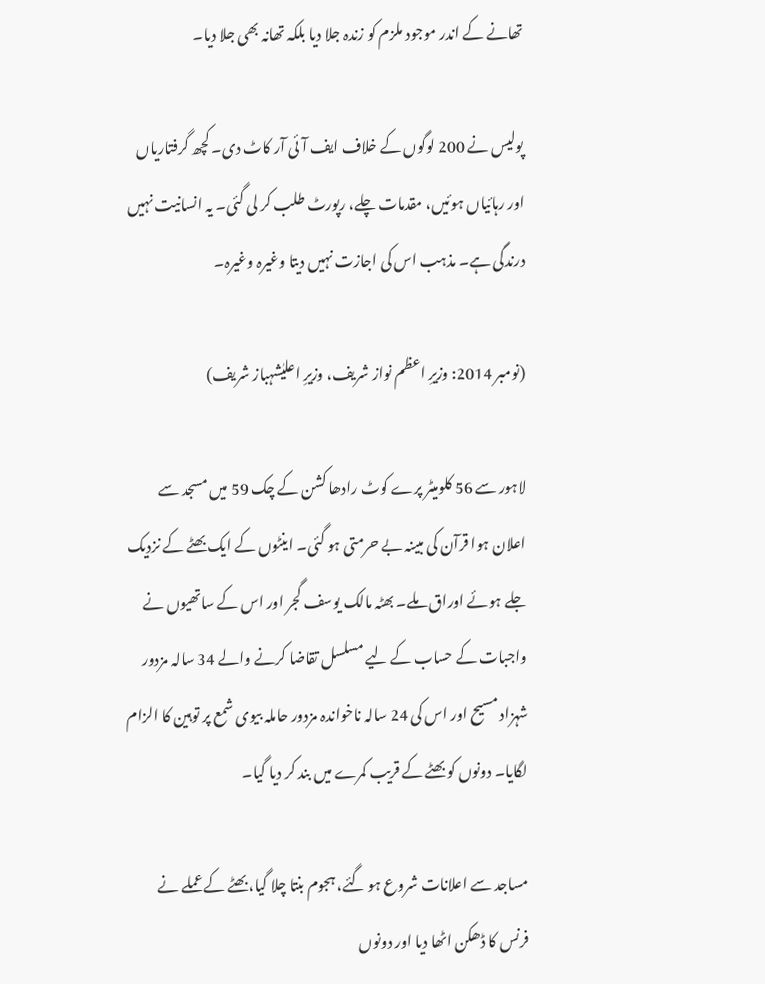تھانے کے اندر موجود ملزم کو زندہ جلا دیا بلکہ تھانہ بھی جلا دیا۔

پولیس نے 200 لوگوں کے خلاف ایف آئی آر کاٹ دی۔ کچھ گرفتاریاں اور رہائیاں ہوئیں، مقدمات چلے، رپورٹ طلب کر لی گئی۔ یہ انسانیت نہیں درندگی ہے۔ مذہب اس کی اجازت نہیں دیتا وغیرہ وغیرہ۔

(نومبر 2014: وزیرِ اعظم نواز شریف، وزیرِ اعلیٰشہباز شریف)

لاہور سے 56 کلومیٹر پرے کوٹ رادھا کشن کے چک 59 میں مسجد سے اعلان ہوا قرآن کی مبینہ بے حرمتی ہو گئی۔ اینٹوں کے ایک بھٹے کے نزدیک جلے ہوئے اوراق ملے۔ بھٹہ مالک یوسف گجر اور اس کے ساتھیوں نے واجبات کے حساب کے لیے مسلسل تقاضا کرنے والے 34 سالہ مزدور شہزاد مسیح اور اس کی 24 سالہ ناخواندہ مزدور حاملہ بیوی شمع پر توہین کا الزام لگایا۔ دونوں کو بھٹے کے قریب کمرے میں بند کر دیا گیا۔

مساجد سے اعلانات شروع ہو گئے، ہجوم بنتا چلا گیا، بھٹے کے عملے نے فرنس کا ڈھکن اٹھا دیا اور دونوں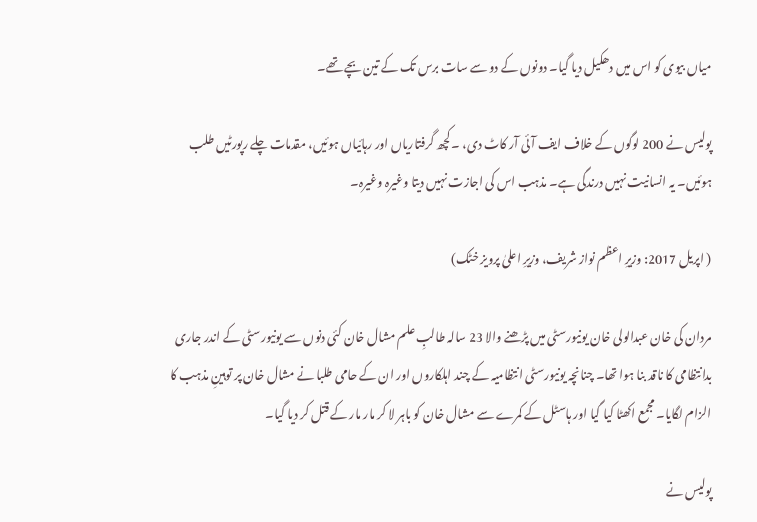میاں بیوی کو اس میں دھکیل دیا گیا۔ دونوں کے دو سے سات برس تک کے تین بچے تھے۔

پولیس نے 200 لوگوں کے خلاف ایف آئی آر کاٹ دی، ۔کچھ گرفتاریاں اور رہائیاں ہوئیں، مقدمات چلے رپورٹیں طلب ہوئیں۔ یہ انسانیت نہیں درندگی ہے۔ مذہب اس کی اجازت نہیں دیتا وغیرہ وغیرہ۔

( اپریل 2017: وزیرِ اعظم نواز شریف، وزیرِ اعلیٰ پرویز خٹک)

مردان کی خان عبدالولی خان یونیورسٹی میں پڑھنے والا 23 سالہ طالبِ علم مشال خان کئی دنوں سے یونیورسٹی کے اندر جاری بدانتظامی کا ناقد بنا ہوا تھا۔ چنانچہ یونیورسٹی انتظامیہ کے چند اہلکاروں اور ان کے حامی طلبا نے مشال خان پر توہینِ مذہب کا الزام لگایا۔ مجمع اکھٹا کیا گیا اور ہاسٹل کے کمرے سے مشال خان کو باہر لا کر مار مار کے قتل کر دیا گیا۔

پولیس نے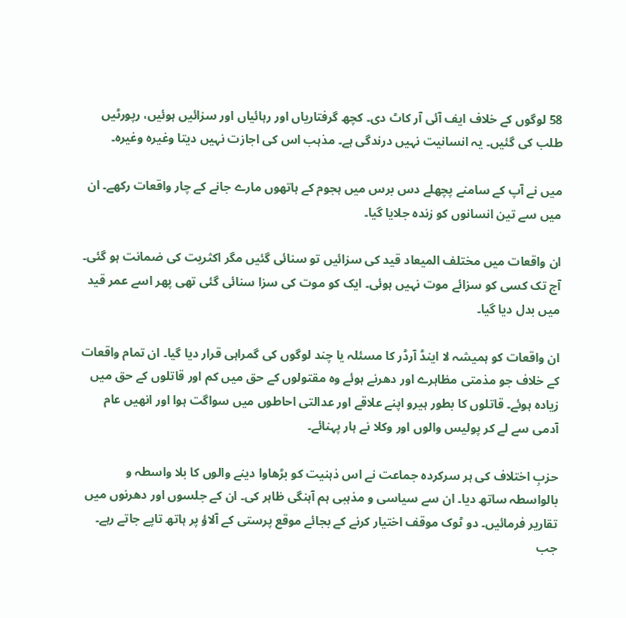58 لوگوں کے خلاف ایف آئی آر کاٹ دی۔ کچھ گرفتاریاں اور رہائیاں اور سزائیں ہوئیں، رپورٹیں طلب کی گئیں۔ یہ انسانیت نہیں درندگی ہے۔ مذہب اس کی اجازت نہیں دیتا وغیرہ وغیرہ۔

میں نے آپ کے سامنے پچھلے دس برس میں ہجوم کے ہاتھوں مارے جانے کے چار واقعات رکھے۔ ان میں سے تین انسانوں کو زندہ جلایا گیا۔

ان واقعات میں مختلف المیعاد قید کی سزائیں تو سنائی گئیں مگر اکثریت کی ضمانت ہو گئی۔ آج تک کسی کو سزائے موت نہیں ہوئی۔ ایک کو موت کی سزا سنائی گئی تھی پھر اسے عمر قید میں بدل دیا گیا۔

ان واقعات کو ہمیشہ لا اینڈ آرڈر کا مسئلہ یا چند لوگوں کی گمراہی قرار دیا گیا۔ ان تمام واقعات کے خلاف جو مذمتی مظاہرے اور دھرنے ہوئے وہ مقتولوں کے حق میں کم اور قاتلوں کے حق میں زیادہ ہوئے۔ قاتلوں کا بطور ہیرو اپنے علاقے اور عدالتی احاطوں میں سواگت ہوا اور انھیں عام آدمی سے لے کر پولیس والوں اور وکلا نے ہار پہنائے۔

حزبِ اختلاف کی ہر سرکردہ جماعت نے اس ذہنیت کو بڑھاوا دینے والوں کا بلا واسطہ و بالواسطہ ساتھ دیا۔ ان سے سیاسی و مذہبی ہم آہنگی ظاہر کی۔ ان کے جلسوں اور دھرنوں میں تقاریر فرمائیں۔ دو ٹوک موقف اختیار کرنے کے بجائے موقع پرستی کے آلاؤ پر ہاتھ تاپے جاتے رہے۔ جب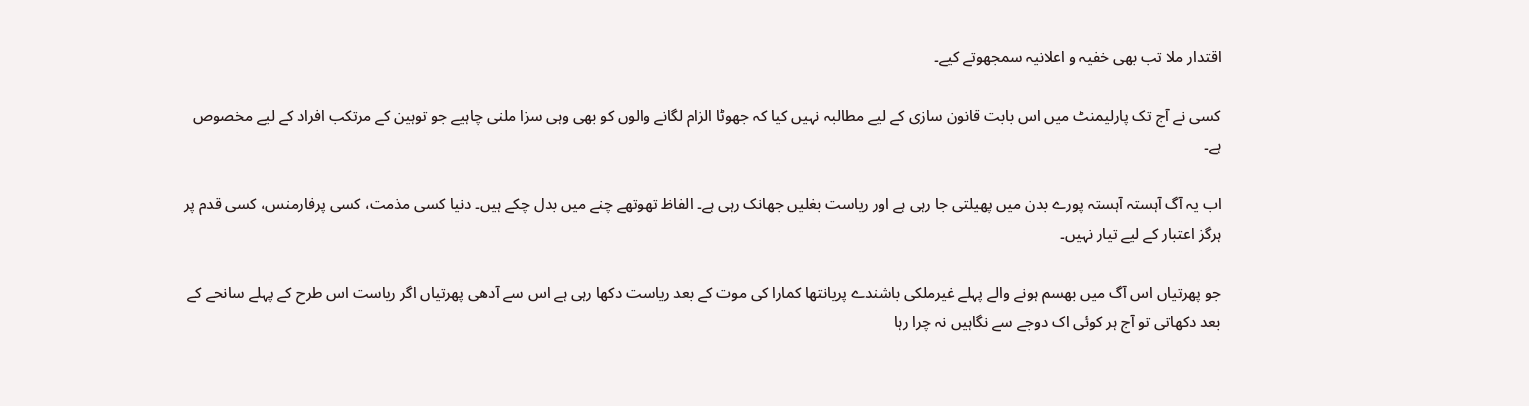اقتدار ملا تب بھی خفیہ و اعلانیہ سمجھوتے کیے۔

کسی نے آج تک پارلیمنٹ میں اس بابت قانون سازی کے لیے مطالبہ نہیں کیا کہ جھوٹا الزام لگانے والوں کو بھی وہی سزا ملنی چاہیے جو توہین کے مرتکب افراد کے لیے مخصوص ہے۔

اب یہ آگ آہستہ آہستہ پورے بدن میں پھیلتی جا رہی ہے اور ریاست بغلیں جھانک رہی ہے۔ الفاظ تھوتھے چنے میں بدل چکے ہیں۔ دنیا کسی مذمت، کسی پرفارمنس، کسی قدم پر ہرگز اعتبار کے لیے تیار نہیں۔

جو پھرتیاں اس آگ میں بھسم ہونے والے پہلے غیرملکی باشندے پریانتھا کمارا کی موت کے بعد ریاست دکھا رہی ہے اس سے آدھی پھرتیاں اگر ریاست اس طرح کے پہلے سانحے کے بعد دکھاتی تو آج ہر کوئی اک دوجے سے نگاہیں نہ چرا رہا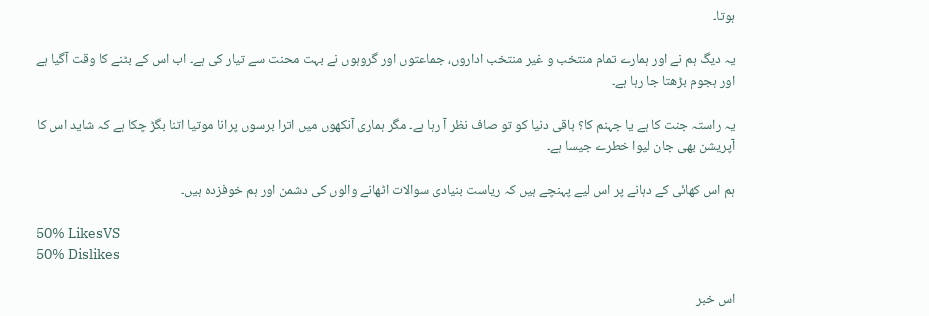ہوتا۔

یہ دیگ ہم نے اور ہمارے تمام منتخب و غیر منتخب اداروں، جماعتوں اور گروہوں نے بہت محنت سے تیار کی ہے۔ اب اس کے بٹنے کا وقت آگیا ہے اور ہجوم بڑھتا جا رہا ہے۔

یہ راستہ جنت کا ہے یا جہنم کا؟ باقی دنیا کو تو صاف نظر آ رہا ہے۔ مگر ہماری آنکھوں میں اترا برسوں پرانا موتیا اتنا بگڑ چکا ہے کہ شاید اس کا آپریشن بھی جان لیوا خطرے جیسا ہے۔

ہم اس کھائی کے دہانے پر اس لیے پہنچے ہیں کہ ریاست بنیادی سوالات اٹھانے والوں کی دشمن اور ہم خوفزدہ ہیں۔

50% LikesVS
50% Dislikes

اس خبر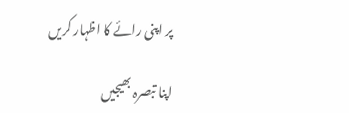پر اپنی رائے کا اظہار کریں

اپنا تبصرہ بھیجیں